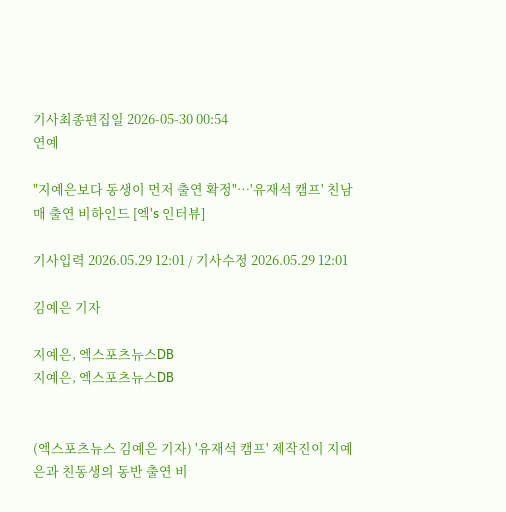기사최종편집일 2026-05-30 00:54
연예

"지예은보다 동생이 먼저 출연 확정"…'유재석 캠프' 친남매 출연 비하인드 [엑's 인터뷰]

기사입력 2026.05.29 12:01 / 기사수정 2026.05.29 12:01

김예은 기자

지예은, 엑스포츠뉴스DB
지예은, 엑스포츠뉴스DB


(엑스포츠뉴스 김예은 기자) '유재석 캠프' 제작진이 지예은과 친동생의 동반 출연 비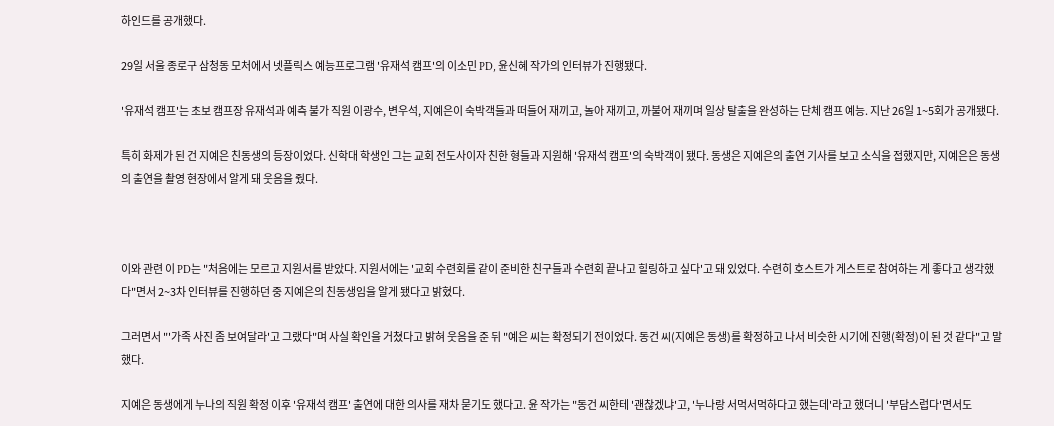하인드를 공개했다.

29일 서울 종로구 삼청동 모처에서 넷플릭스 예능프로그램 '유재석 캠프'의 이소민 PD, 윤신혜 작가의 인터뷰가 진행됐다.

'유재석 캠프'는 초보 캠프장 유재석과 예측 불가 직원 이광수, 변우석, 지예은이 숙박객들과 떠들어 재끼고, 놀아 재끼고, 까불어 재끼며 일상 탈출을 완성하는 단체 캠프 예능. 지난 26일 1~5회가 공개됐다.

특히 화제가 된 건 지예은 친동생의 등장이었다. 신학대 학생인 그는 교회 전도사이자 친한 형들과 지원해 '유재석 캠프'의 숙박객이 됐다. 동생은 지예은의 출연 기사를 보고 소식을 접했지만, 지예은은 동생의 출연을 촬영 현장에서 알게 돼 웃음을 줬다.



이와 관련 이 PD는 "처음에는 모르고 지원서를 받았다. 지원서에는 '교회 수련회를 같이 준비한 친구들과 수련회 끝나고 힐링하고 싶다'고 돼 있었다. 수련히 호스트가 게스트로 참여하는 게 좋다고 생각했다"면서 2~3차 인터뷰를 진행하던 중 지예은의 친동생임을 알게 됐다고 밝혔다.

그러면서 "'가족 사진 좀 보여달라'고 그랬다"며 사실 확인을 거쳤다고 밝혀 웃음을 준 뒤 "예은 씨는 확정되기 전이었다. 동건 씨(지예은 동생)를 확정하고 나서 비슷한 시기에 진행(확정)이 된 것 같다"고 말했다.

지예은 동생에게 누나의 직원 확정 이후 '유재석 캠프' 출연에 대한 의사를 재차 묻기도 했다고. 윤 작가는 "동건 씨한테 '괜찮겠냐'고, '누나랑 서먹서먹하다고 했는데'라고 했더니 '부담스럽다'면서도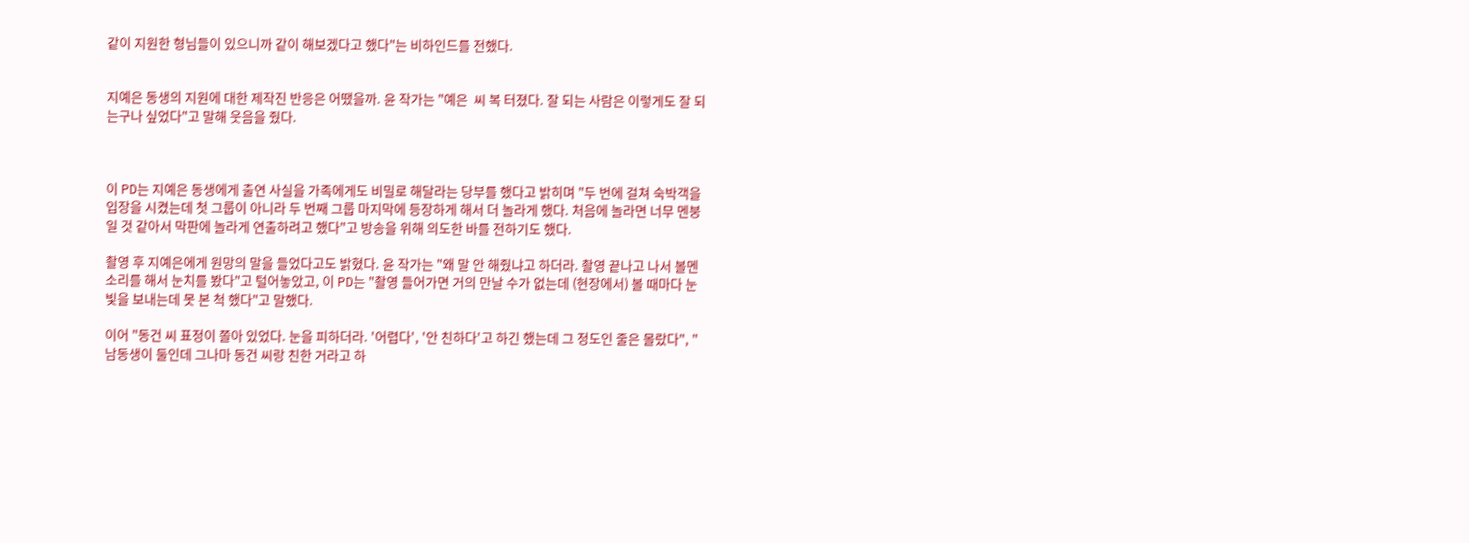같이 지원한 형님들이 있으니까 같이 해보겠다고 했다"는 비하인드를 전했다.


지예은 동생의 지원에 대한 제작진 반응은 어땠을까. 윤 작가는 "예은  씨 복 터졌다. 잘 되는 사람은 이렇게도 잘 되는구나 싶었다"고 말해 웃음을 줬다.



이 PD는 지예은 동생에게 출연 사실을 가족에게도 비밀로 해달라는 당부를 했다고 밝히며 "두 번에 걸쳐 숙박객을 입장을 시켰는데 첫 그룹이 아니라 두 번째 그룹 마지막에 등장하게 해서 더 놀라게 했다. 처음에 놀라면 너무 멘붕일 것 같아서 막판에 놀라게 연출하려고 했다"고 방송을 위해 의도한 바를 전하기도 했다.

촬영 후 지예은에게 원망의 말을 들었다고도 밝혔다. 윤 작가는 "왜 말 안 해줬냐고 하더라. 촬영 끝나고 나서 볼멘 소리를 해서 눈치를 봤다"고 털어놓았고, 이 PD는 "촬영 들어가면 거의 만날 수가 없는데 (현장에서) 볼 때마다 눈빛을 보내는데 못 본 척 했다"고 말했다.

이어 "동건 씨 표정이 쫄아 있었다. 눈을 피하더라. '어렵다', '안 친하다'고 하긴 했는데 그 정도인 줄은 몰랐다", "남동생이 둘인데 그나마 동건 씨랑 친한 거라고 하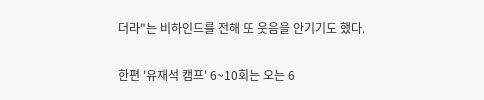더라"는 비하인드를 전해 또 웃음을 안기기도 했다.

한편 '유재석 캠프' 6~10회는 오는 6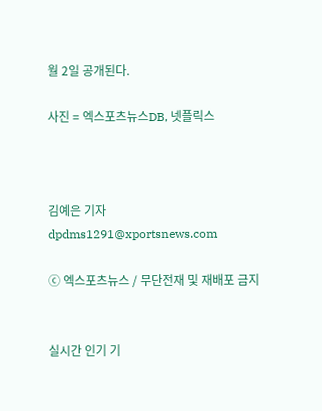월 2일 공개된다.

사진 = 엑스포츠뉴스DB, 넷플릭스



김예은 기자 dpdms1291@xportsnews.com

ⓒ 엑스포츠뉴스 / 무단전재 및 재배포 금지


실시간 인기 기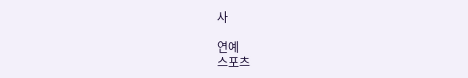사

연예
스포츠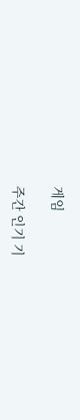게임

주간 인기 기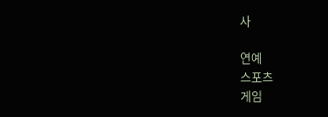사

연예
스포츠
게임